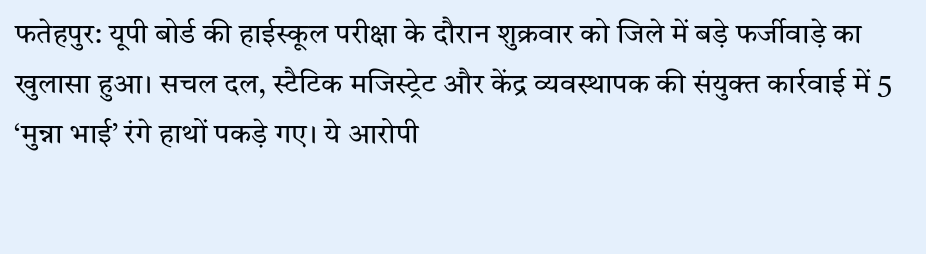फतेहपुर: यूपी बोर्ड की हाईस्कूल परीक्षा के दौरान शुक्रवार को जिले में बड़े फर्जीवाड़े का खुलासा हुआ। सचल दल, स्टैटिक मजिस्ट्रेट और केंद्र व्यवस्थापक की संयुक्त कार्रवाई में 5 ‘मुन्ना भाई’ रंगे हाथों पकड़े गए। ये आरोपी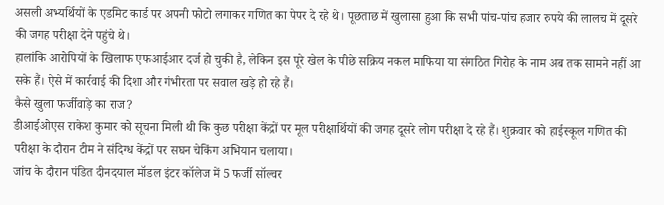असली अभ्यर्थियों के एडमिट कार्ड पर अपनी फोटो लगाकर गणित का पेपर दे रहे थे। पूछताछ में खुलासा हुआ कि सभी पांच-पांच हजार रुपये की लालच में दूसरे की जगह परीक्षा देने पहुंचे थे।
हालांकि आरोपियों के खिलाफ एफआईआर दर्ज हो चुकी है, लेकिन इस पूरे खेल के पीछे सक्रिय नकल माफिया या संगठित गिरोह के नाम अब तक सामने नहीं आ सके हैं। ऐसे में कार्रवाई की दिशा और गंभीरता पर सवाल खड़े हो रहे हैं।
कैसे खुला फर्जीवाड़े का राज?
डीआईओएस राकेश कुमार को सूचना मिली थी कि कुछ परीक्षा केंद्रों पर मूल परीक्षार्थियों की जगह दूसरे लोग परीक्षा दे रहे हैं। शुक्रवार को हाईस्कूल गणित की परीक्षा के दौरान टीम ने संदिग्ध केंद्रों पर सघन चेकिंग अभियान चलाया।
जांच के दौरान पंडित दीनदयाल मॉडल इंटर कॉलेज में 5 फर्जी सॉल्वर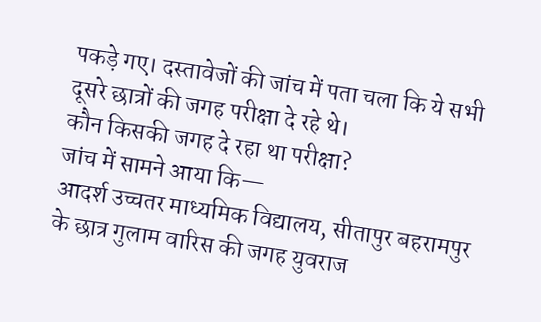पकड़े गए। दस्तावेजों की जांच में पता चला कि ये सभी दूसरे छात्रों की जगह परीक्षा दे रहे थे।
कौन किसकी जगह दे रहा था परीक्षा?
जांच में सामने आया कि—
आदर्श उच्चतर माध्यमिक विद्यालय, सीतापुर बहरामपुर के छात्र गुलाम वारिस की जगह युवराज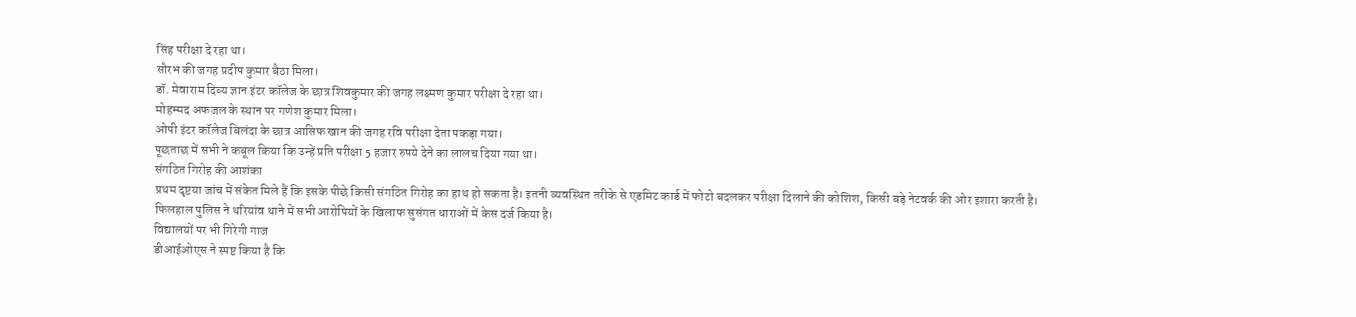सिंह परीक्षा दे रहा था।
सौरभ की जगह प्रदीप कुमार बैठा मिला।
डॉ. मेवाराम दिव्य ज्ञान इंटर कॉलेज के छात्र शिवकुमार की जगह लक्ष्मण कुमार परीक्षा दे रहा था।
मोहम्मद अफजल के स्थान पर गणेश कुमार मिला।
ओपी इंटर कॉलेज बिलंदा के छात्र आसिफ खान की जगह रवि परीक्षा देता पकड़ा गया।
पूछताछ में सभी ने कबूल किया कि उन्हें प्रति परीक्षा 5 हजार रुपये देने का लालच दिया गया था।
संगठित गिरोह की आशंका
प्रथम दृष्टया जांच में संकेत मिले हैं कि इसके पीछे किसी संगठित गिरोह का हाथ हो सकता है। इतनी व्यवस्थित तरीके से एडमिट कार्ड में फोटो बदलकर परीक्षा दिलाने की कोशिश, किसी बड़े नेटवर्क की ओर इशारा करती है।
फिलहाल पुलिस ने थरियांव थाने में सभी आरोपियों के खिलाफ सुसंगत धाराओं में केस दर्ज किया है।
विद्यालयों पर भी गिरेगी गाज
डीआईओएस ने स्पष्ट किया है कि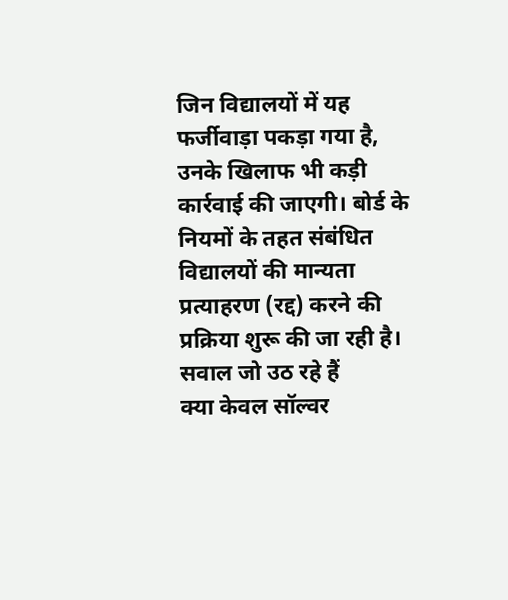जिन विद्यालयों में यह फर्जीवाड़ा पकड़ा गया है, उनके खिलाफ भी कड़ी कार्रवाई की जाएगी। बोर्ड के नियमों के तहत संबंधित विद्यालयों की मान्यता प्रत्याहरण (रद्द) करने की प्रक्रिया शुरू की जा रही है।
सवाल जो उठ रहे हैं
क्या केवल सॉल्वर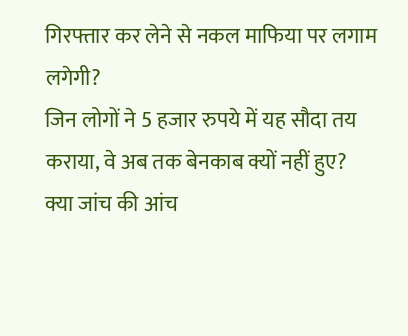गिरफ्तार कर लेने से नकल माफिया पर लगाम लगेगी?
जिन लोगों ने 5 हजार रुपये में यह सौदा तय कराया, वे अब तक बेनकाब क्यों नहीं हुए?
क्या जांच की आंच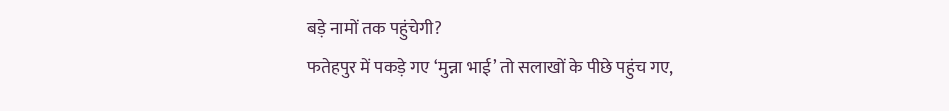बड़े नामों तक पहुंचेगी?
फतेहपुर में पकड़े गए ‘मुन्ना भाई’ तो सलाखों के पीछे पहुंच गए,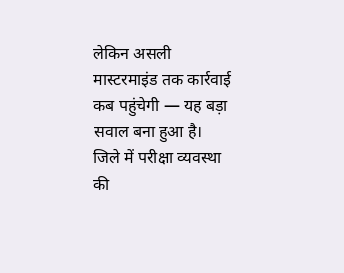लेकिन असली मास्टरमाइंड तक कार्रवाई कब पहुंचेगी — यह बड़ा सवाल बना हुआ है।
जिले में परीक्षा व्यवस्था की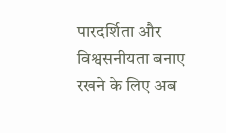पारदर्शिता और विश्वसनीयता बनाए रखने के लिए अब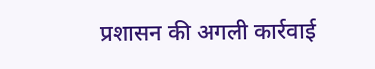प्रशासन की अगली कार्रवाई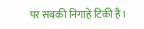पर सबकी निगाहें टिकी हैं।